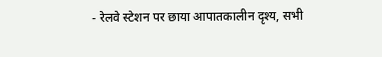- रेलवे स्टेशन पर छाया आपातकालीन दृश्य, सभी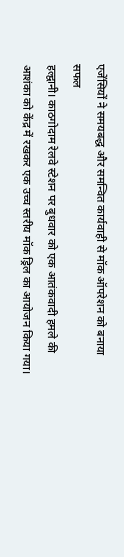एजेंसियों ने समयबद्ध और समन्वित कार्यवाही से मॉक ऑपरेशन को बनाया सफल
हल्द्वानी। काठगोदाम रेलवे स्टेशन पर बुधवार को एक आतंकवादी हमले की आशंका को केंद्र में रखकर एक उच्च स्तरीय मॉक ड्रिल का आयोजन किया गया।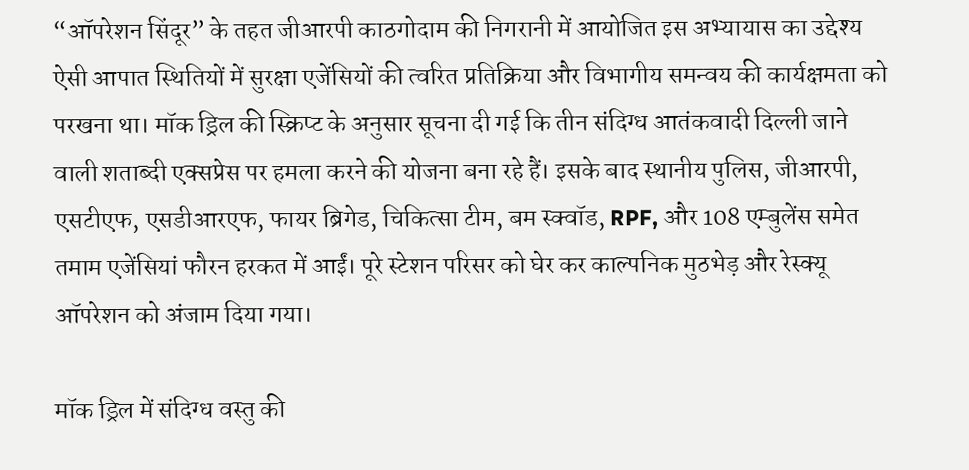“ऑपरेशन सिंदूर” के तहत जीआरपी काठगोदाम की निगरानी में आयोजित इस अभ्यायास का उद्देश्य ऐसी आपात स्थितियों में सुरक्षा एजेंसियों की त्वरित प्रतिक्रिया और विभागीय समन्वय की कार्यक्षमता को परखना था। मॉक ड्रिल की स्क्रिप्ट के अनुसार सूचना दी गई कि तीन संदिग्ध आतंकवादी दिल्ली जाने वाली शताब्दी एक्सप्रेस पर हमला करने की योजना बना रहे हैं। इसके बाद स्थानीय पुलिस, जीआरपी, एसटीएफ, एसडीआरएफ, फायर ब्रिगेड, चिकित्सा टीम, बम स्क्वॉड, RPF, और 108 एम्बुलेंस समेत तमाम एजेंसियां फौरन हरकत में आईं। पूरे स्टेशन परिसर को घेर कर काल्पनिक मुठभेड़ और रेस्क्यू ऑपरेशन को अंजाम दिया गया।

मॉक ड्रिल में संदिग्ध वस्तु की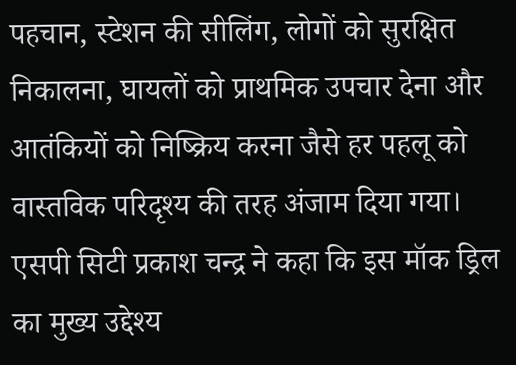पहचान, स्टेशन की सीलिंग, लोगों को सुरक्षित निकालना, घायलों को प्राथमिक उपचार देना और आतंकियों को निष्क्रिय करना जैसे हर पहलू को वास्तविक परिदृश्य की तरह अंजाम दिया गया। एसपी सिटी प्रकाश चन्द्र ने कहा कि इस मॉक ड्रिल का मुख्य उद्देश्य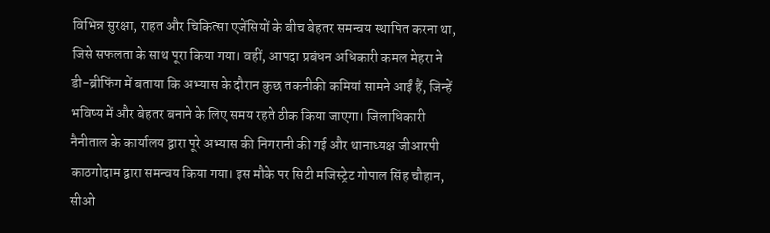विभिन्न सुरक्षा, राहत और चिकित्सा एजेंसियों के बीच बेहतर समन्वय स्थापित करना था, जिसे सफलता के साथ पूरा किया गया। वहीं, आपदा प्रबंधन अधिकारी कमल मेहरा ने डी-ब्रीफिंग में बताया कि अभ्यास के दौरान कुछ तकनीकी कमियां सामने आईं हैं, जिन्हें भविष्य में और बेहतर बनाने के लिए समय रहते ठीक किया जाएगा। जिलाधिकारी नैनीताल के कार्यालय द्वारा पूरे अभ्यास की निगरानी की गई और थानाध्यक्ष जीआरपी काठगोदाम द्वारा समन्वय किया गया। इस मौके पर सिटी मजिस्ट्रेट गोपाल सिंह चौहान, सीओ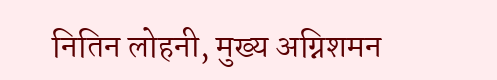नितिन लोहनी, मुख्य अग्निशमन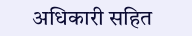अधिकारी सहित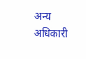अन्य अधिकारी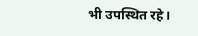भी उपस्थित रहे।